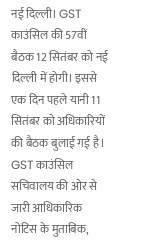नई दिल्ली। GST काउंसिल की 57वीं बैठक 12 सितंबर को नई दिल्ली में होगी। इससे एक दिन पहले यानी 11 सितंबर को अधिकारियों की बैठक बुलाई गई है। GST काउंसिल सचिवालय की ओर से जारी आधिकारिक नोटिस के मुताबिक,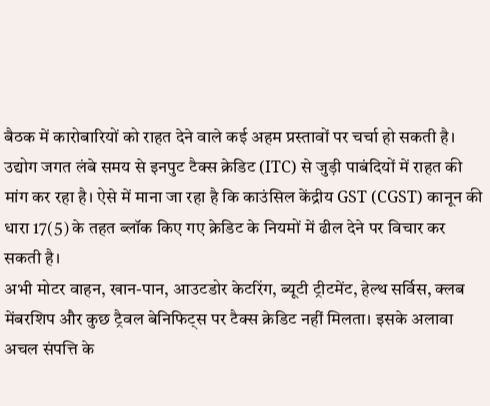बैठक में कारोबारियों को राहत देने वाले कई अहम प्रस्तावों पर चर्चा हो सकती है।
उद्योग जगत लंबे समय से इनपुट टैक्स क्रेडिट (ITC) से जुड़ी पाबंदियों में राहत की मांग कर रहा है। ऐसे में माना जा रहा है कि काउंसिल केंद्रीय GST (CGST) कानून की धारा 17(5) के तहत ब्लॉक किए गए क्रेडिट के नियमों में ढील देने पर विचार कर सकती है।
अभी मोटर वाहन, खान-पान, आउटडोर केटरिंग, ब्यूटी ट्रीटमेंट, हेल्थ सर्विस, क्लब मेंबरशिप और कुछ ट्रैवल बेनिफिट्स पर टैक्स क्रेडिट नहीं मिलता। इसके अलावा अचल संपत्ति के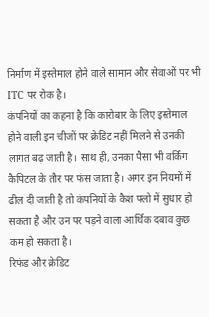निर्माण में इस्तेमाल होने वाले सामान और सेवाओं पर भी ITC पर रोक है।
कंपनियों का कहना है कि कारोबार के लिए इस्तेमाल होने वाली इन चीजों पर क्रेडिट नहीं मिलने से उनकी लागत बढ़ जाती है। साथ ही, उनका पैसा भी वर्किंग कैपिटल के तौर पर फंस जाता है। अगर इन नियमों में ढील दी जाती है तो कंपनियों के कैश फ्लो में सुधार हो सकता है और उन पर पड़ने वाला आर्थिक दबाव कुछ कम हो सकता है।
रिफंड और क्रेडिट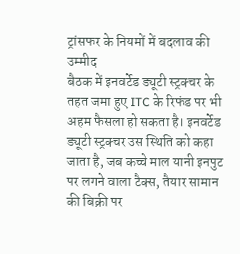ट्रांसफर के नियमों में बदलाव की उम्मीद
बैठक में इनवर्टेड ड्यूटी स्ट्रक्चर के तहत जमा हुए ITC के रिफंड पर भी अहम फैसला हो सकता है। इनवर्टेड ड्यूटी स्ट्रक्चर उस स्थिति को कहा जाता है, जब कच्चे माल यानी इनपुट पर लगने वाला टैक्स, तैयार सामान की बिक्री पर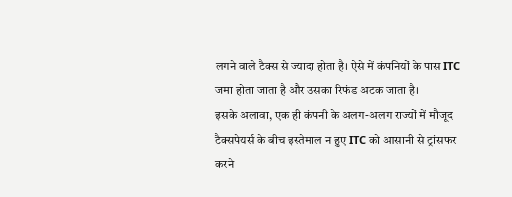लगने वाले टैक्स से ज्यादा होता है। ऐसे में कंपनियों के पास ITC जमा होता जाता है और उसका रिफंड अटक जाता है।
इसके अलावा, एक ही कंपनी के अलग-अलग राज्यों में मौजूद टैक्सपेयर्स के बीच इस्तेमाल न हुए ITC को आसानी से ट्रांसफर करने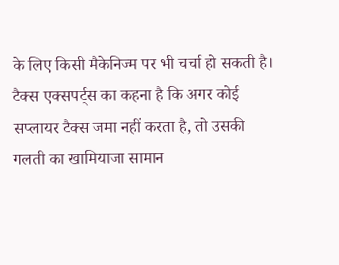के लिए किसी मैकेनिज्म पर भी चर्चा हो सकती है।
टैक्स एक्सपर्ट्स का कहना है कि अगर कोई सप्लायर टैक्स जमा नहीं करता है, तो उसकी गलती का खामियाजा सामान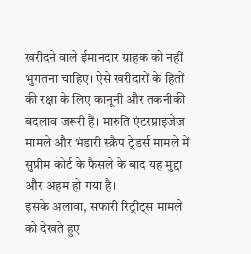खरीदने वाले ईमानदार ग्राहक को नहीं भुगतना चाहिए। ऐसे खरीदारों के हितों की रक्षा के लिए कानूनी और तकनीकी बदलाव जरूरी हैं। मारुति एंटरप्राइजेज मामले और भंडारी स्क्रैप ट्रेडर्स मामले में सुप्रीम कोर्ट के फैसले के बाद यह मुद्दा और अहम हो गया है।
इसके अलावा, सफारी रिट्रीट्स मामले को देखते हुए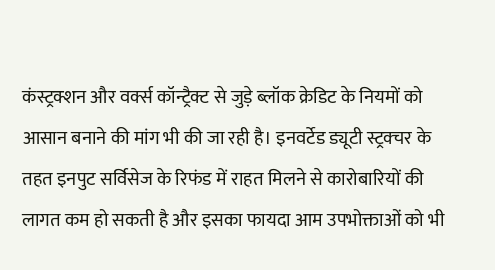कंस्ट्रक्शन और वर्क्स कॉन्ट्रैक्ट से जुड़े ब्लॉक क्रेडिट के नियमों को आसान बनाने की मांग भी की जा रही है। इनवर्टेड ड्यूटी स्ट्रक्चर के तहत इनपुट सर्विसेज के रिफंड में राहत मिलने से कारोबारियों की लागत कम हो सकती है और इसका फायदा आम उपभोक्ताओं को भी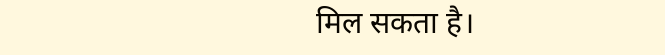मिल सकता है।